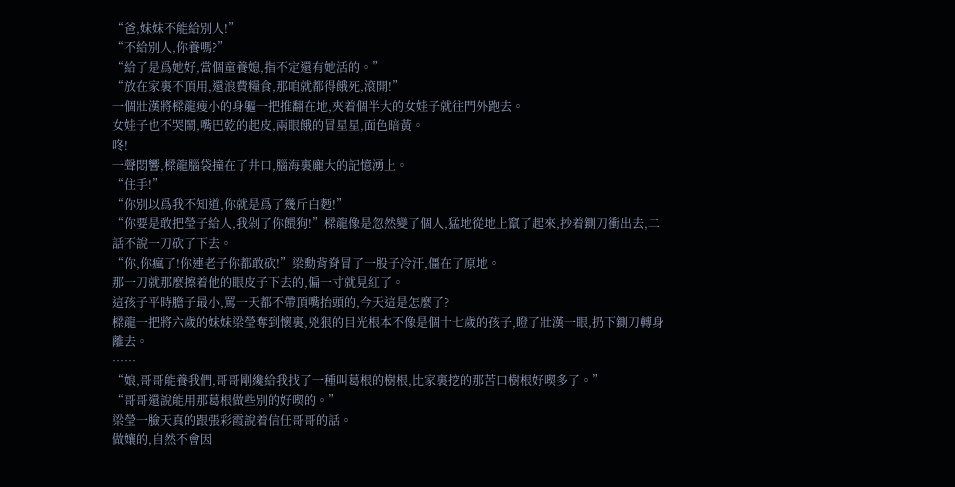“爸,妹妹不能給別人!”
“不給別人,你養嗎?”
“給了是爲她好,當個童養媳,指不定還有她活的。”
“放在家裏不頂用,還浪費糧食,那咱就都得餓死,滾開!”
一個壯漢將樑龍瘦小的身軀一把推翻在地,夾着個半大的女娃子就往門外跑去。
女娃子也不哭鬧,嘴巴乾的起皮,兩眼餓的冒星星,面色暗黃。
咚!
一聲悶響,樑龍腦袋撞在了井口,腦海裏龐大的記憶湧上。
“住手!”
“你別以爲我不知道,你就是爲了幾斤白麪!”
“你要是敢把瑩子給人,我剁了你餵狗!”樑龍像是忽然變了個人,猛地從地上竄了起來,抄着鍘刀衝出去,二話不說一刀砍了下去。
“你,你瘋了!你連老子你都敢砍!”梁勳背脊冒了一股子冷汗,僵在了原地。
那一刀就那麼擦着他的眼皮子下去的,偏一寸就見紅了。
這孩子平時膽子最小,罵一天都不帶頂嘴抬頭的,今天這是怎麼了?
樑龍一把將六歲的妹妹梁瑩奪到懷裏,兇狠的目光根本不像是個十七歲的孩子,瞪了壯漢一眼,扔下鍘刀轉身離去。
……
“娘,哥哥能養我們,哥哥剛纔給我找了一種叫葛根的樹根,比家裏挖的那苦口樹根好喫多了。”
“哥哥還說能用那葛根做些別的好喫的。”
梁瑩一臉天真的跟張彩霞說着信任哥哥的話。
做孃的,自然不會因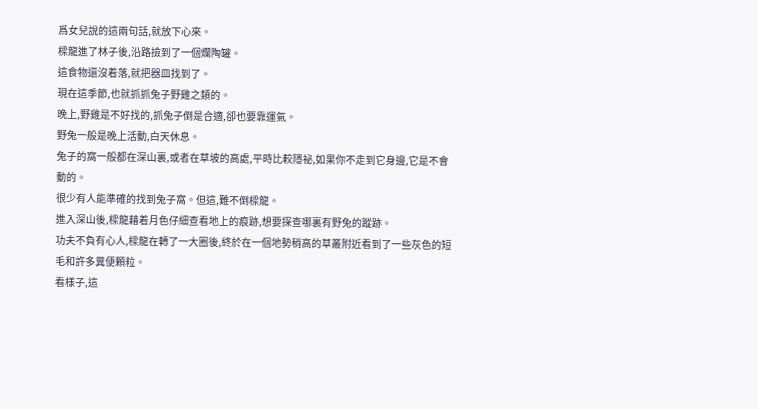爲女兒說的這兩句話,就放下心來。
樑龍進了林子後,沿路撿到了一個爛陶罐。
這食物還沒着落,就把器皿找到了。
現在這季節,也就抓抓兔子野雞之類的。
晚上,野雞是不好找的,抓兔子倒是合適,卻也要靠運氣。
野兔一般是晚上活動,白天休息。
兔子的窩一般都在深山裏,或者在草坡的高處,平時比較隱祕,如果你不走到它身邊,它是不會動的。
很少有人能準確的找到兔子窩。但這,難不倒樑龍。
進入深山後,樑龍藉着月色仔細查看地上的痕跡,想要探查哪裏有野兔的蹤跡。
功夫不負有心人,樑龍在轉了一大圈後,終於在一個地勢稍高的草叢附近看到了一些灰色的短毛和許多糞便顆粒。
看樣子,這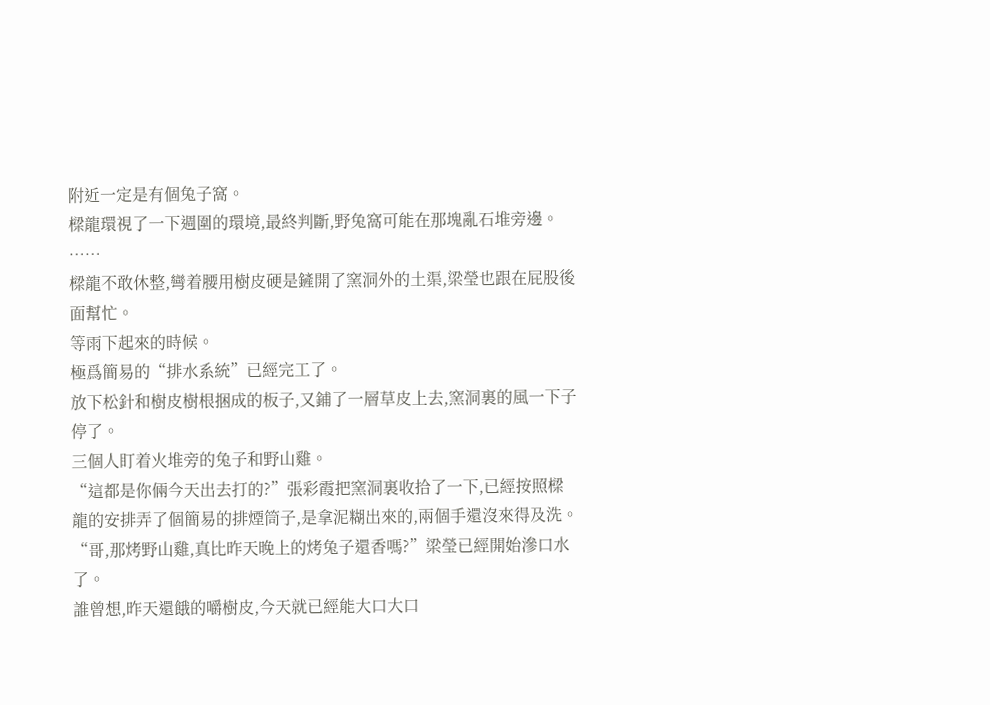附近一定是有個兔子窩。
樑龍環視了一下週圍的環境,最終判斷,野兔窩可能在那塊亂石堆旁邊。
……
樑龍不敢休整,彎着腰用樹皮硬是鏟開了窯洞外的土渠,梁瑩也跟在屁股後面幫忙。
等雨下起來的時候。
極爲簡易的“排水系統”已經完工了。
放下松針和樹皮樹根捆成的板子,又鋪了一層草皮上去,窯洞裏的風一下子停了。
三個人盯着火堆旁的兔子和野山雞。
“這都是你倆今天出去打的?”張彩霞把窯洞裏收拾了一下,已經按照樑龍的安排弄了個簡易的排煙筒子,是拿泥糊出來的,兩個手還沒來得及洗。
“哥,那烤野山雞,真比昨天晚上的烤兔子還香嗎?”梁瑩已經開始滲口水了。
誰曾想,昨天還餓的嚼樹皮,今天就已經能大口大口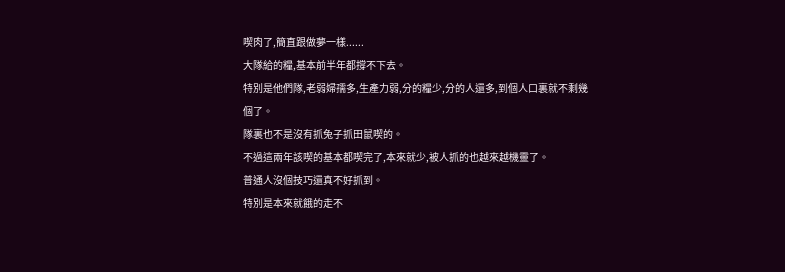喫肉了,簡直跟做夢一樣......
大隊給的糧,基本前半年都撐不下去。
特別是他們隊,老弱婦孺多,生產力弱,分的糧少,分的人還多,到個人口裏就不剩幾個了。
隊裏也不是沒有抓兔子抓田鼠喫的。
不過這兩年該喫的基本都喫完了,本來就少,被人抓的也越來越機靈了。
普通人沒個技巧還真不好抓到。
特別是本來就餓的走不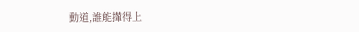動道,誰能攆得上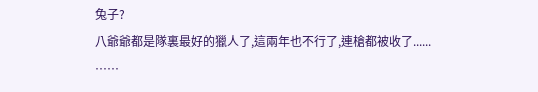兔子?
八爺爺都是隊裏最好的獵人了,這兩年也不行了,連槍都被收了......
……